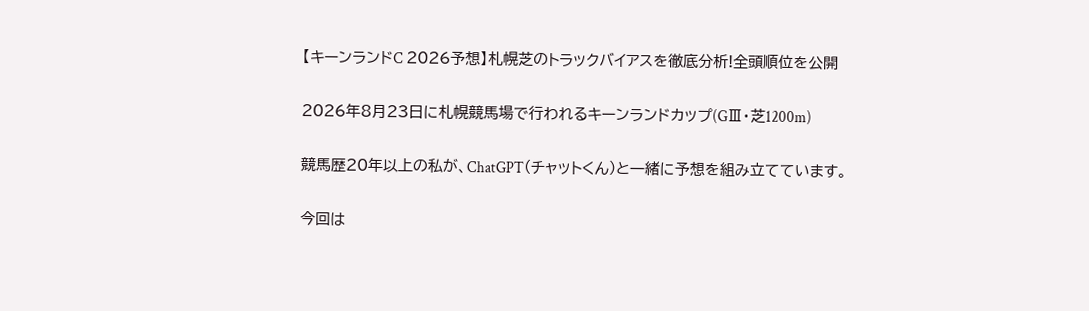【キーンランドC 2026予想】札幌芝のトラックバイアスを徹底分析!全頭順位を公開

2026年8月23日に札幌競馬場で行われるキーンランドカップ(GⅢ・芝1200m)

競馬歴20年以上の私が、ChatGPT(チャットくん)と一緒に予想を組み立てています。

今回は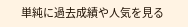単純に過去成績や人気を見る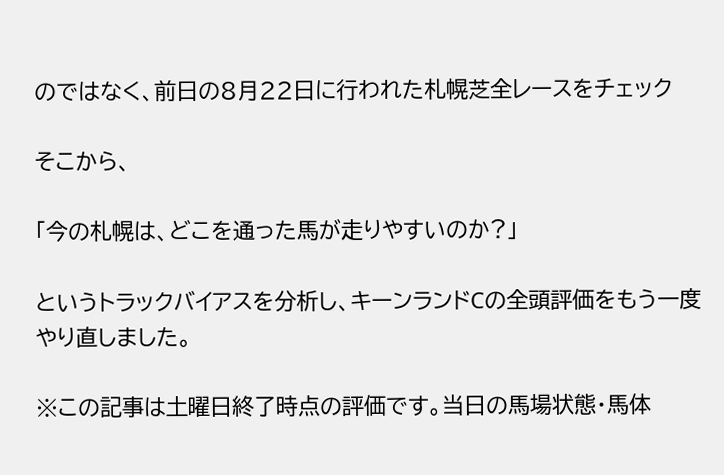のではなく、前日の8月22日に行われた札幌芝全レースをチェック

そこから、

「今の札幌は、どこを通った馬が走りやすいのか?」

というトラックバイアスを分析し、キーンランドCの全頭評価をもう一度やり直しました。

※この記事は土曜日終了時点の評価です。当日の馬場状態・馬体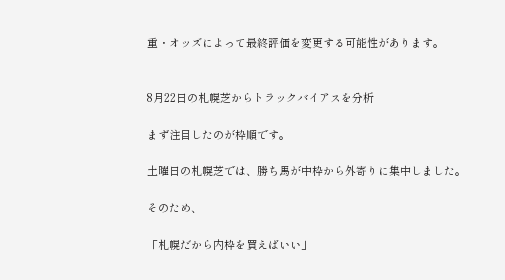重・オッズによって最終評価を変更する可能性があります。


8月22日の札幌芝からトラックバイアスを分析

まず注目したのが枠順です。

土曜日の札幌芝では、勝ち馬が中枠から外寄りに集中しました。

そのため、

「札幌だから内枠を買えばいい」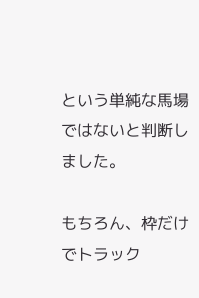という単純な馬場ではないと判断しました。

もちろん、枠だけでトラック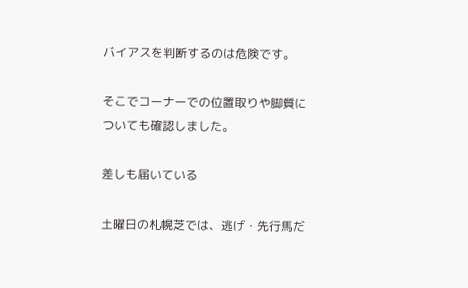バイアスを判断するのは危険です。

そこでコーナーでの位置取りや脚質についても確認しました。

差しも届いている

土曜日の札幌芝では、逃げ・先行馬だ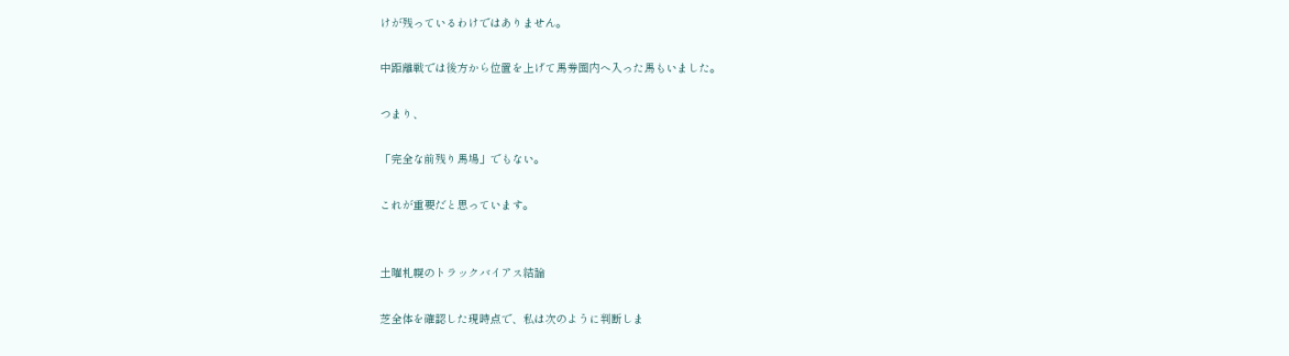けが残っているわけではありません。

中距離戦では後方から位置を上げて馬券圏内へ入った馬もいました。

つまり、

「完全な前残り馬場」でもない。

これが重要だと思っています。


土曜札幌のトラックバイアス結論

芝全体を確認した現時点で、私は次のように判断しま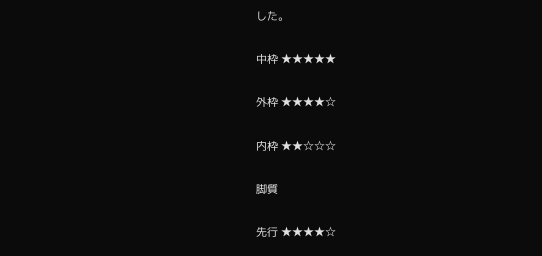した。

中枠 ★★★★★

外枠 ★★★★☆

内枠 ★★☆☆☆

脚質

先行 ★★★★☆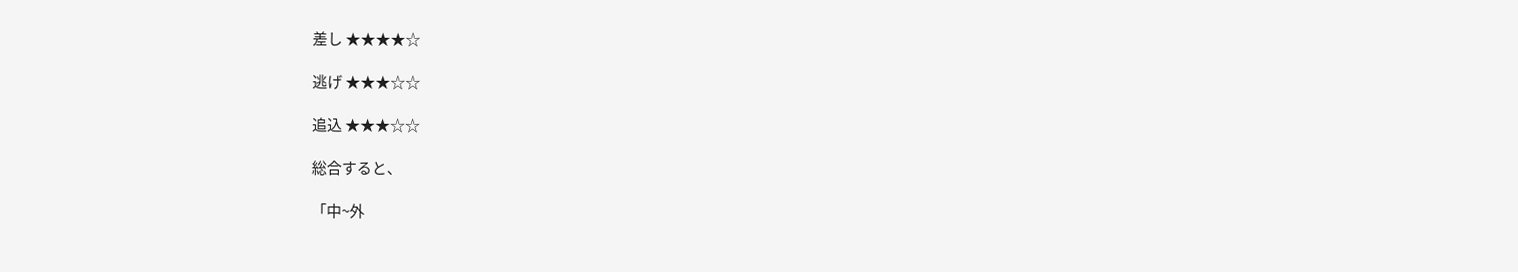差し ★★★★☆

逃げ ★★★☆☆

追込 ★★★☆☆

総合すると、

「中~外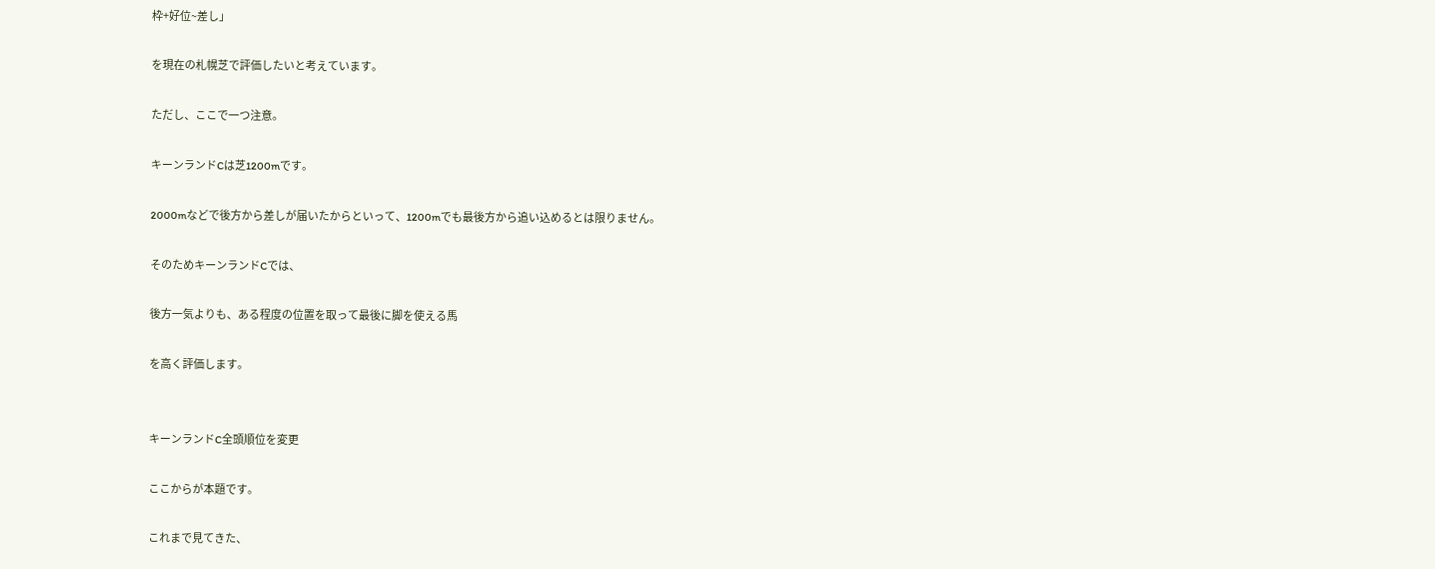枠+好位~差し」

を現在の札幌芝で評価したいと考えています。

ただし、ここで一つ注意。

キーンランドCは芝1200mです。

2000mなどで後方から差しが届いたからといって、1200mでも最後方から追い込めるとは限りません。

そのためキーンランドCでは、

後方一気よりも、ある程度の位置を取って最後に脚を使える馬

を高く評価します。


キーンランドC全頭順位を変更

ここからが本題です。

これまで見てきた、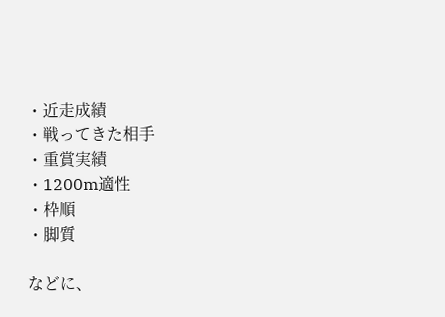・近走成績
・戦ってきた相手
・重賞実績
・1200m適性
・枠順
・脚質

などに、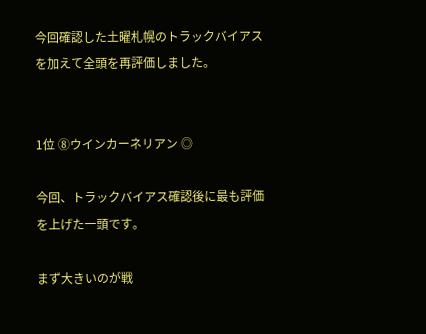今回確認した土曜札幌のトラックバイアスを加えて全頭を再評価しました。


1位 ⑧ウインカーネリアン ◎

今回、トラックバイアス確認後に最も評価を上げた一頭です。

まず大きいのが戦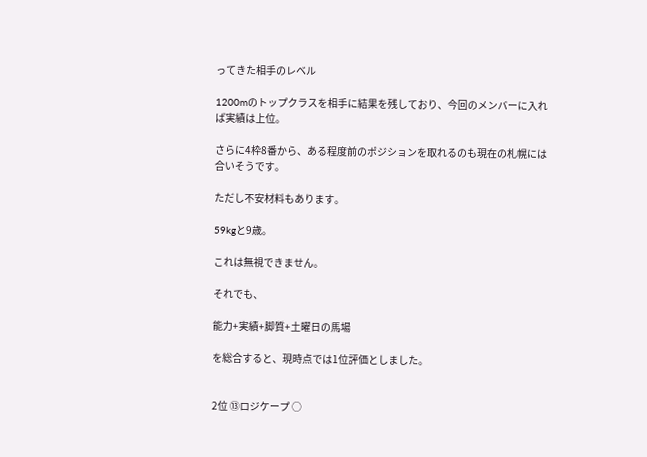ってきた相手のレベル

1200mのトップクラスを相手に結果を残しており、今回のメンバーに入れば実績は上位。

さらに4枠8番から、ある程度前のポジションを取れるのも現在の札幌には合いそうです。

ただし不安材料もあります。

59kgと9歳。

これは無視できません。

それでも、

能力+実績+脚質+土曜日の馬場

を総合すると、現時点では1位評価としました。


2位 ⑬ロジケープ ○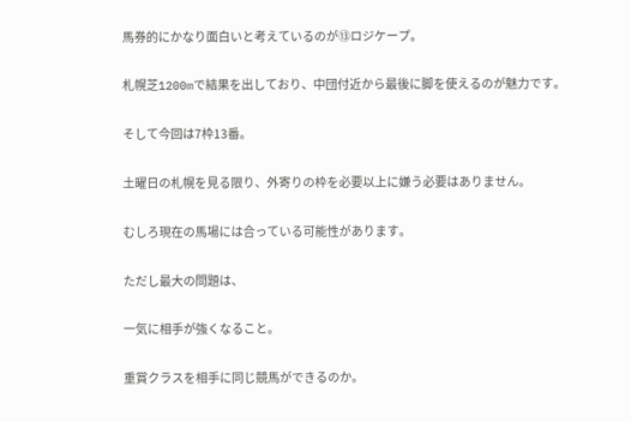馬券的にかなり面白いと考えているのが⑬ロジケープ。

札幌芝1200mで結果を出しており、中団付近から最後に脚を使えるのが魅力です。

そして今回は7枠13番。

土曜日の札幌を見る限り、外寄りの枠を必要以上に嫌う必要はありません。

むしろ現在の馬場には合っている可能性があります。

ただし最大の問題は、

一気に相手が強くなること。

重賞クラスを相手に同じ競馬ができるのか。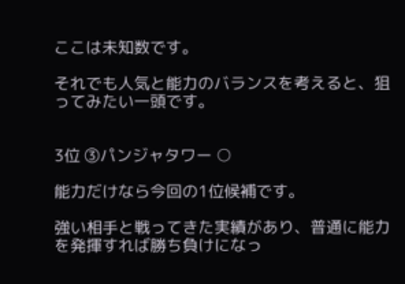ここは未知数です。

それでも人気と能力のバランスを考えると、狙ってみたい一頭です。


3位 ③パンジャタワー ○

能力だけなら今回の1位候補です。

強い相手と戦ってきた実績があり、普通に能力を発揮すれば勝ち負けになっ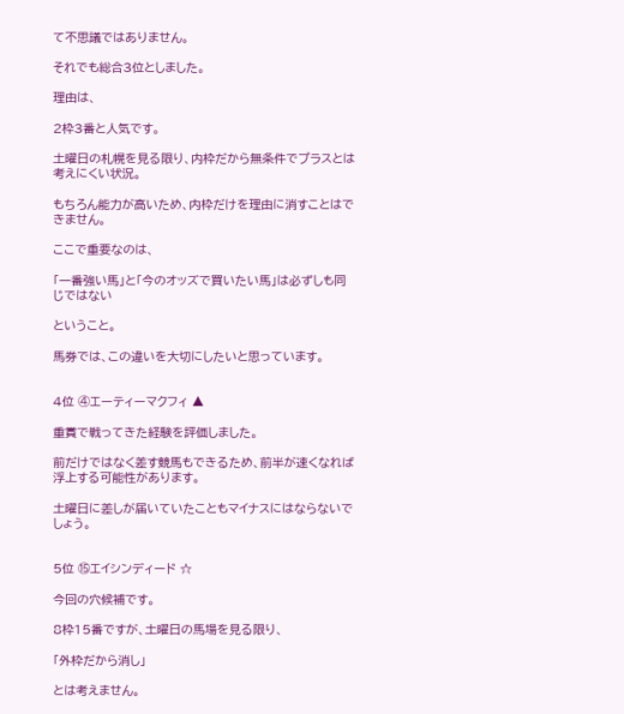て不思議ではありません。

それでも総合3位としました。

理由は、

2枠3番と人気です。

土曜日の札幌を見る限り、内枠だから無条件でプラスとは考えにくい状況。

もちろん能力が高いため、内枠だけを理由に消すことはできません。

ここで重要なのは、

「一番強い馬」と「今のオッズで買いたい馬」は必ずしも同じではない

ということ。

馬券では、この違いを大切にしたいと思っています。


4位 ④エーティーマクフィ ▲

重賞で戦ってきた経験を評価しました。

前だけではなく差す競馬もできるため、前半が速くなれば浮上する可能性があります。

土曜日に差しが届いていたこともマイナスにはならないでしょう。


5位 ⑮エイシンディード ☆

今回の穴候補です。

8枠15番ですが、土曜日の馬場を見る限り、

「外枠だから消し」

とは考えません。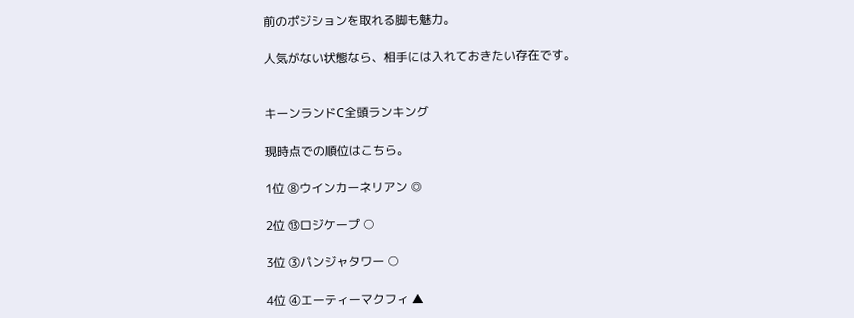前のポジションを取れる脚も魅力。

人気がない状態なら、相手には入れておきたい存在です。


キーンランドC全頭ランキング

現時点での順位はこちら。

1位 ⑧ウインカーネリアン ◎

2位 ⑬ロジケープ ○

3位 ③パンジャタワー ○

4位 ④エーティーマクフィ ▲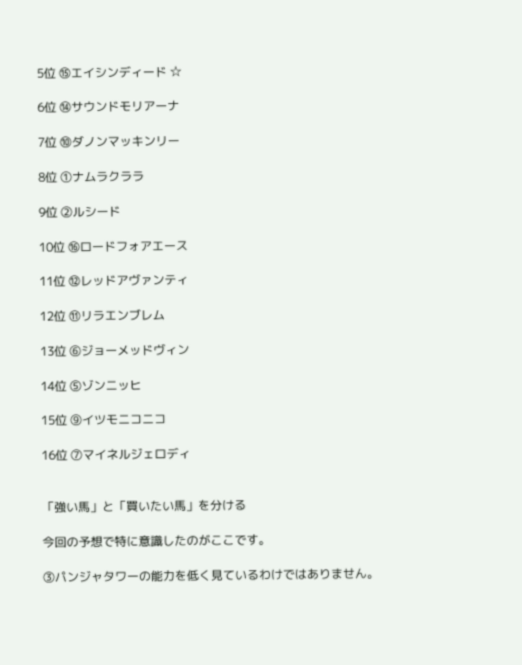5位 ⑮エイシンディード ☆

6位 ⑭サウンドモリアーナ

7位 ⑩ダノンマッキンリー

8位 ①ナムラクララ

9位 ②ルシード

10位 ⑯ロードフォアエース

11位 ⑫レッドアヴァンティ

12位 ⑪リラエンブレム

13位 ⑥ジョーメッドヴィン

14位 ⑤ゾンニッヒ

15位 ⑨イツモニコニコ

16位 ⑦マイネルジェロディ


「強い馬」と「買いたい馬」を分ける

今回の予想で特に意識したのがここです。

③パンジャタワーの能力を低く見ているわけではありません。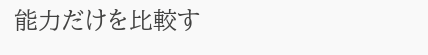能力だけを比較す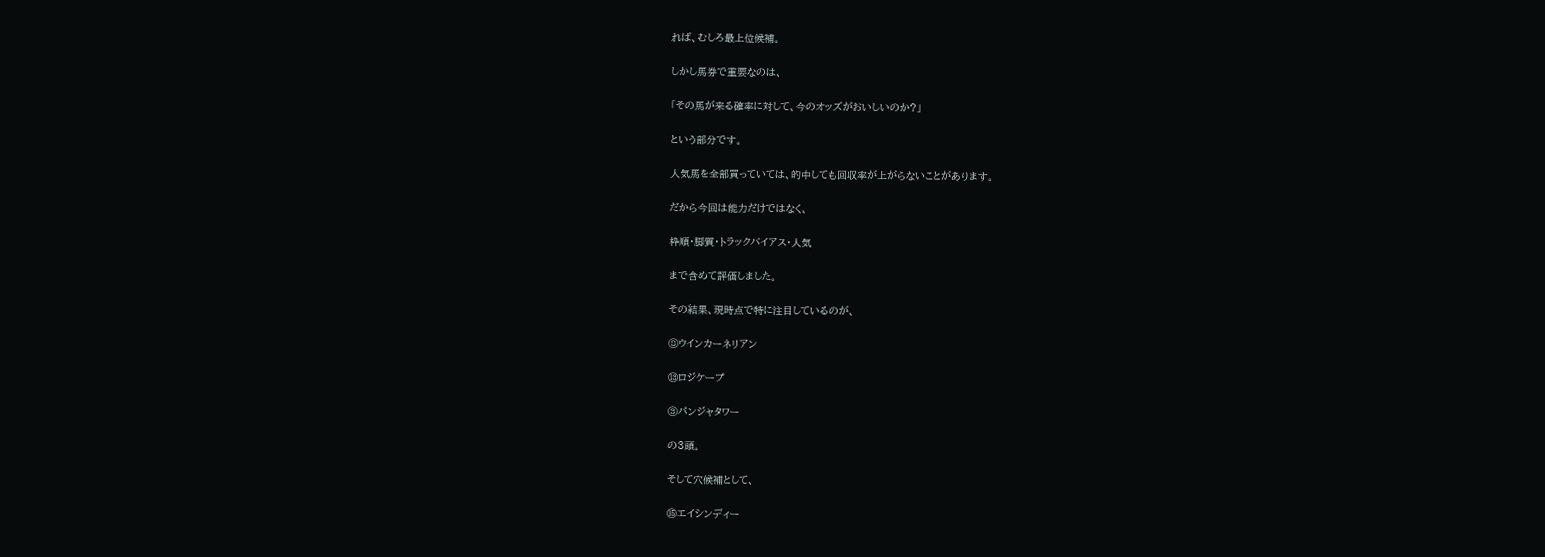れば、むしろ最上位候補。

しかし馬券で重要なのは、

「その馬が来る確率に対して、今のオッズがおいしいのか?」

という部分です。

人気馬を全部買っていては、的中しても回収率が上がらないことがあります。

だから今回は能力だけではなく、

枠順・脚質・トラックバイアス・人気

まで含めて評価しました。

その結果、現時点で特に注目しているのが、

⑧ウインカーネリアン

⑬ロジケープ

③パンジャタワー

の3頭。

そして穴候補として、

⑮エイシンディー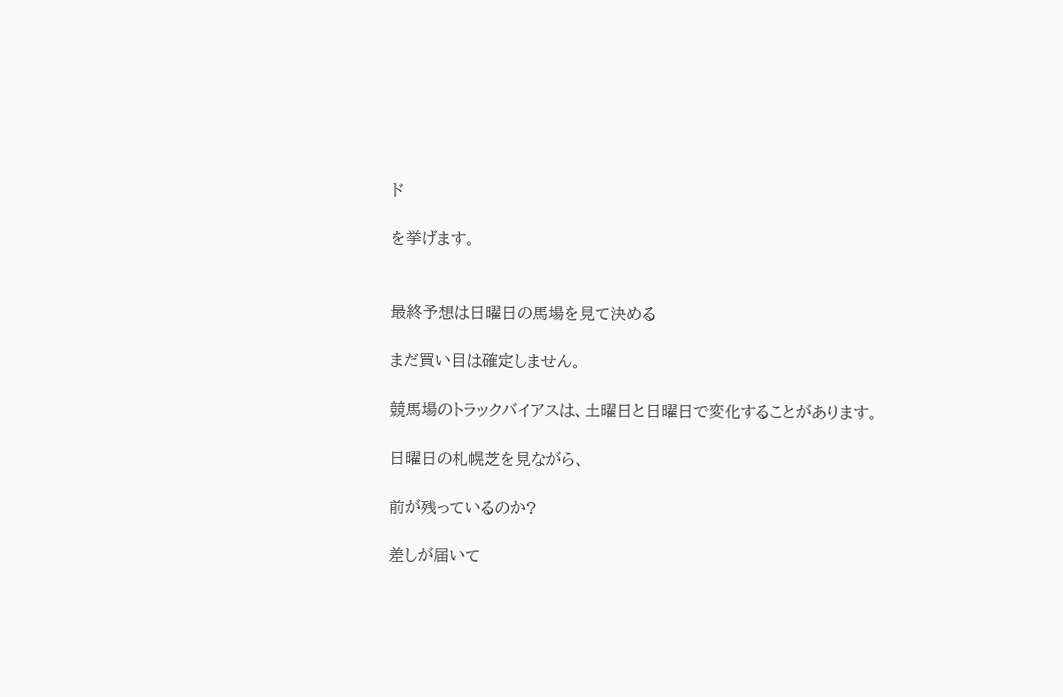ド

を挙げます。


最終予想は日曜日の馬場を見て決める

まだ買い目は確定しません。

競馬場のトラックバイアスは、土曜日と日曜日で変化することがあります。

日曜日の札幌芝を見ながら、

前が残っているのか?

差しが届いて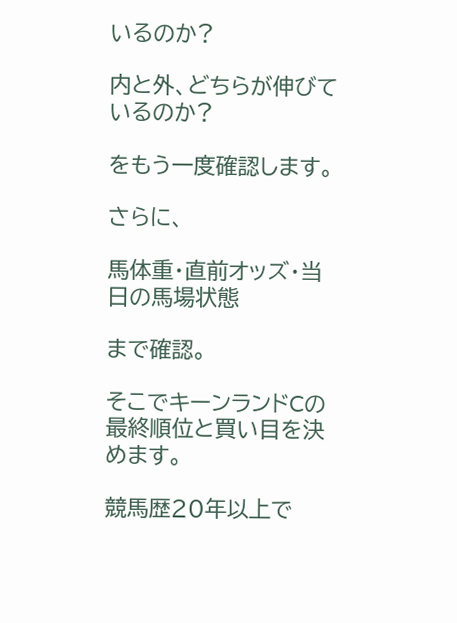いるのか?

内と外、どちらが伸びているのか?

をもう一度確認します。

さらに、

馬体重・直前オッズ・当日の馬場状態

まで確認。

そこでキーンランドCの最終順位と買い目を決めます。

競馬歴20年以上で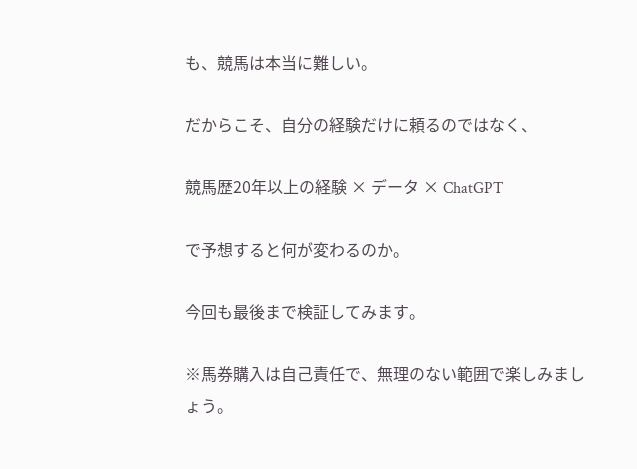も、競馬は本当に難しい。

だからこそ、自分の経験だけに頼るのではなく、

競馬歴20年以上の経験 × データ × ChatGPT

で予想すると何が変わるのか。

今回も最後まで検証してみます。

※馬券購入は自己責任で、無理のない範囲で楽しみましょう。